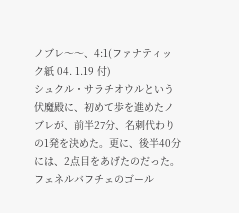ノブレ〜〜、4:1(ファナティック紙 04. 1.19 付)
シュクル・サラチオウルという伏魔殿に、初めて歩を進めたノブレが、前半27分、名刺代わりの1発を決めた。更に、後半40分には、2点目をあげたのだった。
フェネルバフチェのゴール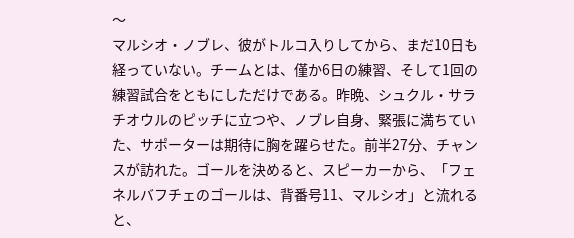〜
マルシオ・ノブレ、彼がトルコ入りしてから、まだ10日も経っていない。チームとは、僅か6日の練習、そして1回の練習試合をともにしただけである。昨晩、シュクル・サラチオウルのピッチに立つや、ノブレ自身、緊張に満ちていた、サポーターは期待に胸を躍らせた。前半27分、チャンスが訪れた。ゴールを決めると、スピーカーから、「フェネルバフチェのゴールは、背番号11、マルシオ」と流れると、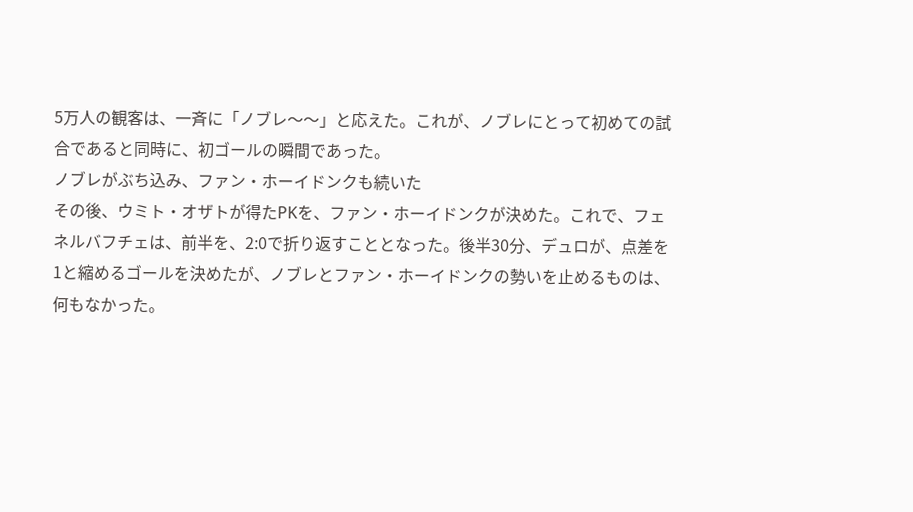5万人の観客は、一斉に「ノブレ〜〜」と応えた。これが、ノブレにとって初めての試合であると同時に、初ゴールの瞬間であった。
ノブレがぶち込み、ファン・ホーイドンクも続いた
その後、ウミト・オザトが得たPKを、ファン・ホーイドンクが決めた。これで、フェネルバフチェは、前半を、2:0で折り返すこととなった。後半30分、デュロが、点差を1と縮めるゴールを決めたが、ノブレとファン・ホーイドンクの勢いを止めるものは、何もなかった。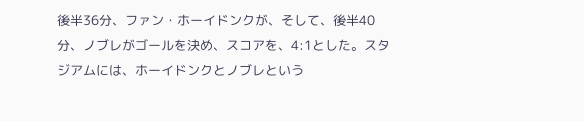後半36分、ファン・ホーイドンクが、そして、後半40分、ノブレがゴールを決め、スコアを、4:1とした。スタジアムには、ホーイドンクとノブレという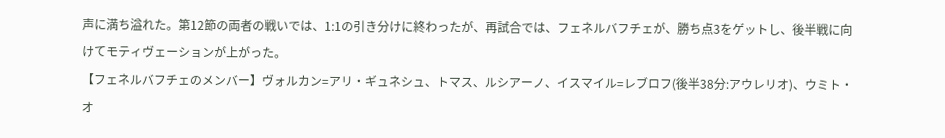声に満ち溢れた。第12節の両者の戦いでは、1:1の引き分けに終わったが、再試合では、フェネルバフチェが、勝ち点3をゲットし、後半戦に向けてモティヴェーションが上がった。
【フェネルバフチェのメンバー】ヴォルカン=アリ・ギュネシュ、トマス、ルシアーノ、イスマイル=レブロフ(後半38分:アウレリオ)、ウミト・オ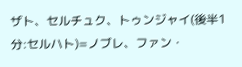ザト、セルチュク、トゥンジャイ(後半1分:セルハト)=ノブレ、ファン・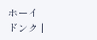ホーイドンク |